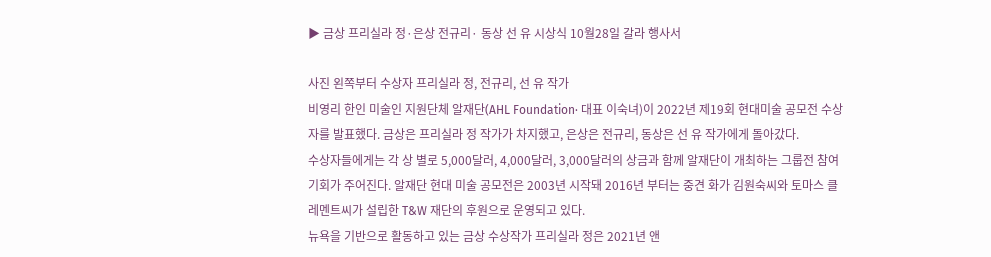▶ 금상 프리실라 정·은상 전규리· 동상 선 유 시상식 10월28일 갈라 행사서

사진 왼쪽부터 수상자 프리실라 정, 전규리, 선 유 작가
비영리 한인 미술인 지원단체 알재단(AHL Foundation· 대표 이숙녀)이 2022년 제19회 현대미술 공모전 수상자를 발표했다. 금상은 프리실라 정 작가가 차지했고, 은상은 전규리, 동상은 선 유 작가에게 돌아갔다.
수상자들에게는 각 상 별로 5,000달러, 4,000달러, 3,000달러의 상금과 함께 알재단이 개최하는 그룹전 참여 기회가 주어진다. 알재단 현대 미술 공모전은 2003년 시작돼 2016년 부터는 중견 화가 김원숙씨와 토마스 클레멘트씨가 설립한 T&W 재단의 후원으로 운영되고 있다.
뉴욕을 기반으로 활동하고 있는 금상 수상작가 프리실라 정은 2021년 앤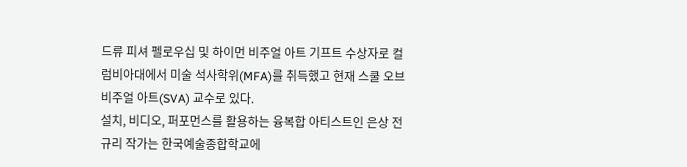드류 피셔 펠로우십 및 하이먼 비주얼 아트 기프트 수상자로 컬럼비아대에서 미술 석사학위(MFA)를 취득했고 현재 스쿨 오브 비주얼 아트(SVA) 교수로 있다.
설치, 비디오, 퍼포먼스를 활용하는 융복합 아티스트인 은상 전규리 작가는 한국예술종합학교에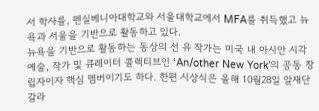서 학사를, 펜실베니아대학교와 서울대학교에서 MFA를 취득했고 뉴욕과 서울을 기반으로 활동하고 있다.
뉴욕을 기반으로 활동하는 동상의 선 유 작가는 미국 내 아시안 시각 예술, 작가 및 큐레이터 콜렉티브인 ‘An/other New York’의 공동 창립자이자 핵심 멤버이기도 하다. 한편 시상식은 올해 10월28일 알재단 갈라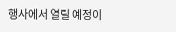행사에서 열릴 예정이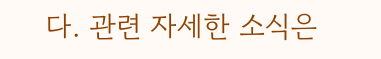다. 관련 자세한 소식은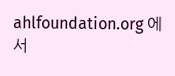ahlfoundation.org 에서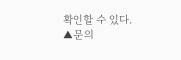확인할 수 있다.
▲문의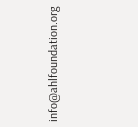info@ahlfoundation.org